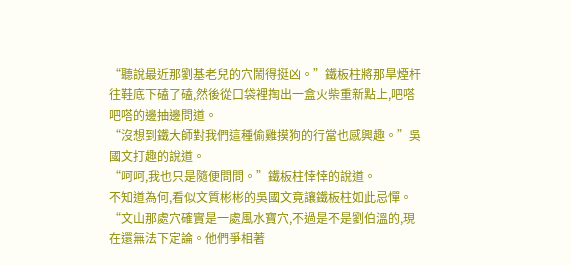“聽說最近那劉基老兒的穴鬧得挺凶。”鐵板柱將那旱煙杆往鞋底下磕了磕,然後從口袋裡掏出一盒火柴重新點上,吧嗒吧嗒的邊抽邊問道。
“沒想到鐵大師對我們這種偷雞摸狗的行當也感興趣。”吳國文打趣的說道。
“呵呵,我也只是隨便問問。”鐵板柱悻悻的說道。
不知道為何,看似文質彬彬的吳國文竟讓鐵板柱如此忌憚。
“文山那處穴確實是一處風水寶穴,不過是不是劉伯溫的,現在還無法下定論。他們爭相著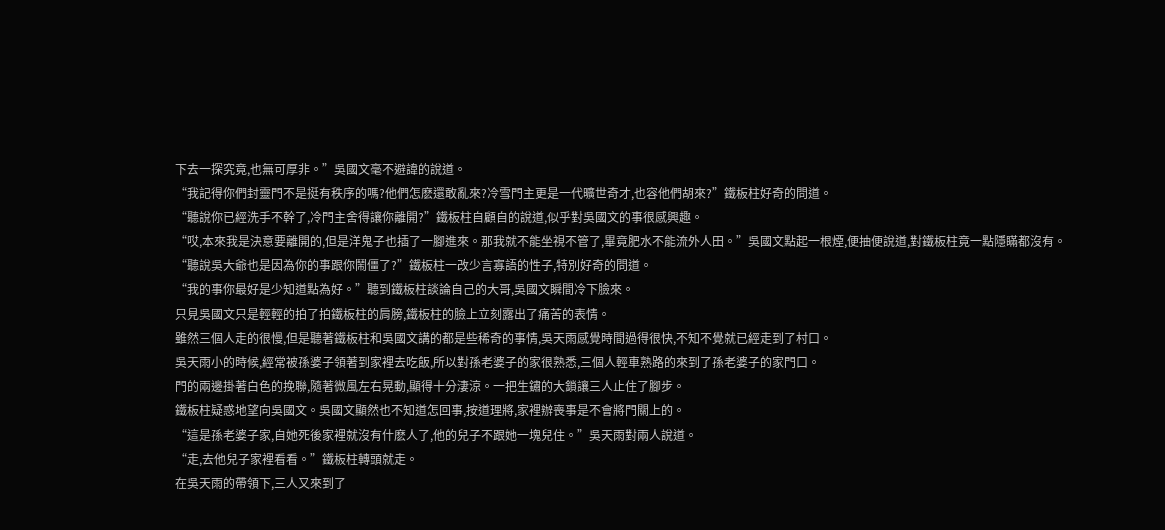下去一探究竟,也無可厚非。”吳國文毫不避諱的說道。
“我記得你們封靈門不是挺有秩序的嗎?他們怎麽還敢亂來?冷雪門主更是一代曠世奇才,也容他們胡來?”鐵板柱好奇的問道。
“聽說你已經洗手不幹了,冷門主舍得讓你離開?”鐵板柱自顧自的說道,似乎對吳國文的事很感興趣。
“哎,本來我是決意要離開的,但是洋鬼子也插了一腳進來。那我就不能坐視不管了,畢竟肥水不能流外人田。”吳國文點起一根煙,便抽便說道,對鐵板柱竟一點隱瞞都沒有。
“聽說吳大爺也是因為你的事跟你鬧僵了?”鐵板柱一改少言寡語的性子,特別好奇的問道。
“我的事你最好是少知道點為好。”聽到鐵板柱談論自己的大哥,吳國文瞬間冷下臉來。
只見吳國文只是輕輕的拍了拍鐵板柱的肩膀,鐵板柱的臉上立刻露出了痛苦的表情。
雖然三個人走的很慢,但是聽著鐵板柱和吳國文講的都是些稀奇的事情,吳天雨感覺時間過得很快,不知不覺就已經走到了村口。
吳天雨小的時候,經常被孫婆子領著到家裡去吃飯,所以對孫老婆子的家很熟悉,三個人輕車熟路的來到了孫老婆子的家門口。
門的兩邊掛著白色的挽聯,隨著微風左右晃動,顯得十分淒涼。一把生鏽的大鎖讓三人止住了腳步。
鐵板柱疑惑地望向吳國文。吳國文顯然也不知道怎回事,按道理將,家裡辦喪事是不會將門關上的。
“這是孫老婆子家,自她死後家裡就沒有什麽人了,他的兒子不跟她一塊兒住。”吳天雨對兩人說道。
“走,去他兒子家裡看看。”鐵板柱轉頭就走。
在吳天雨的帶領下,三人又來到了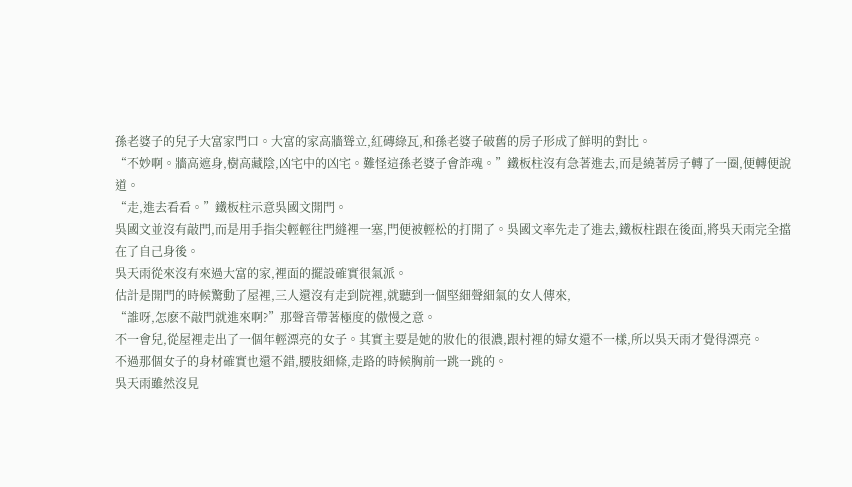孫老婆子的兒子大富家門口。大富的家高牆聳立,紅磚綠瓦,和孫老婆子破舊的房子形成了鮮明的對比。
“不妙啊。牆高遮身,樹高藏陰,凶宅中的凶宅。難怪這孫老婆子會詐魂。”鐵板柱沒有急著進去,而是繞著房子轉了一圈,便轉便說道。
“走,進去看看。”鐵板柱示意吳國文開門。
吳國文並沒有敲門,而是用手指尖輕輕往門縫裡一塞,門便被輕松的打開了。吳國文率先走了進去,鐵板柱跟在後面,將吳天雨完全擋在了自己身後。
吳天雨從來沒有來過大富的家,裡面的擺設確實很氣派。
估計是開門的時候驚動了屋裡,三人還沒有走到院裡,就聽到一個堅細聲細氣的女人傳來,
“誰呀,怎麽不敲門就進來啊?”那聲音帶著極度的傲慢之意。
不一會兒,從屋裡走出了一個年輕漂亮的女子。其實主要是她的妝化的很濃,跟村裡的婦女還不一樣,所以吳天雨才覺得漂亮。
不過那個女子的身材確實也還不錯,腰肢細條,走路的時候胸前一跳一跳的。
吳天雨雖然沒見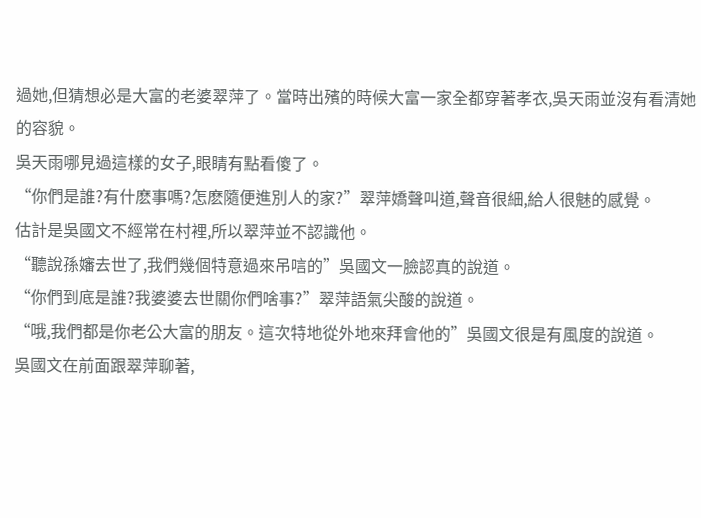過她,但猜想必是大富的老婆翠萍了。當時出殯的時候大富一家全都穿著孝衣,吳天雨並沒有看清她的容貌。
吳天雨哪見過這樣的女子,眼睛有點看傻了。
“你們是誰?有什麽事嗎?怎麽隨便進別人的家?”翠萍嬌聲叫道,聲音很細,給人很魅的感覺。
估計是吳國文不經常在村裡,所以翠萍並不認識他。
“聽說孫嬸去世了,我們幾個特意過來吊唁的”吳國文一臉認真的說道。
“你們到底是誰?我婆婆去世關你們啥事?”翠萍語氣尖酸的說道。
“哦,我們都是你老公大富的朋友。這次特地從外地來拜會他的”吳國文很是有風度的說道。
吳國文在前面跟翠萍聊著,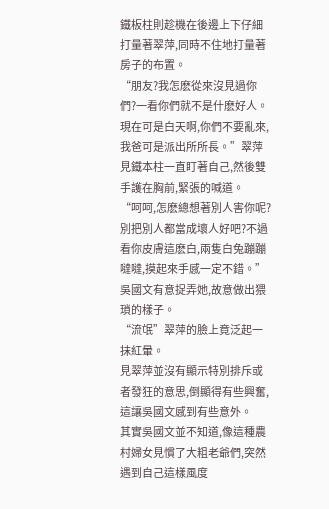鐵板柱則趁機在後邊上下仔細打量著翠萍,同時不住地打量著房子的布置。
“朋友?我怎麽從來沒見過你們?一看你們就不是什麽好人。現在可是白天啊,你們不要亂來,我爸可是派出所所長。”翠萍見鐵本柱一直盯著自己,然後雙手護在胸前,緊張的喊道。
“呵呵,怎麽總想著別人害你呢?別把別人都當成壞人好吧?不過看你皮膚這麽白,兩隻白兔蹦蹦噠噠,摸起來手感一定不錯。”吳國文有意捉弄她,故意做出猥瑣的樣子。
“流氓”翠萍的臉上竟泛起一抹紅暈。
見翠萍並沒有顯示特別排斥或者發狂的意思,倒顯得有些興奮,這讓吳國文感到有些意外。
其實吳國文並不知道,像這種農村婦女見慣了大粗老爺們,突然遇到自己這樣風度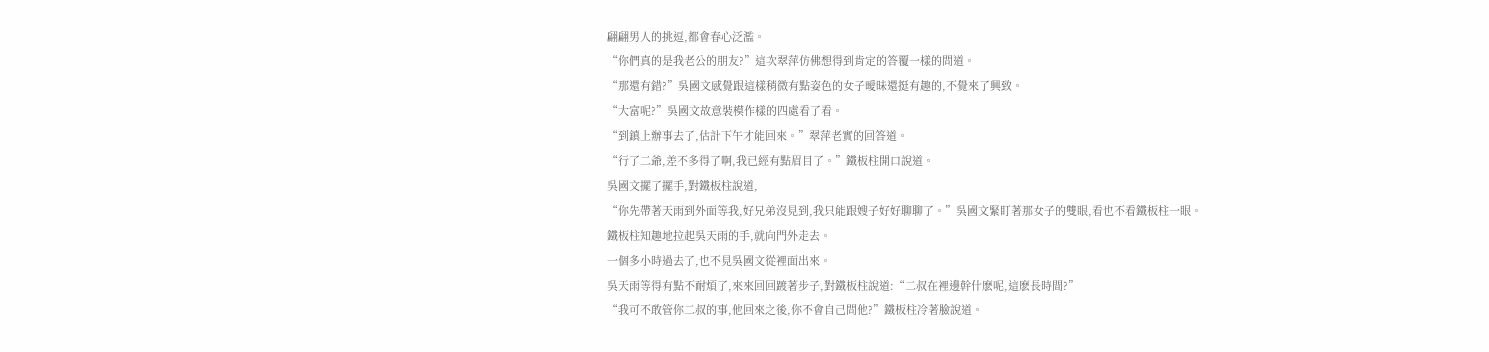翩翩男人的挑逗,都會春心泛濫。
“你們真的是我老公的朋友?”這次翠萍仿佛想得到肯定的答覆一樣的問道。
“那還有錯?”吳國文感覺跟這樣稍微有點姿色的女子曖昧還挺有趣的,不覺來了興致。
“大富呢?”吳國文故意裝模作樣的四處看了看。
“到鎮上辦事去了,估計下午才能回來。”翠萍老實的回答道。
“行了二爺,差不多得了啊,我已經有點眉目了。”鐵板柱開口說道。
吳國文擺了擺手,對鐵板柱說道,
“你先帶著天雨到外面等我,好兄弟沒見到,我只能跟嫂子好好聊聊了。”吳國文緊盯著那女子的雙眼,看也不看鐵板柱一眼。
鐵板柱知趣地拉起吳天雨的手,就向門外走去。
一個多小時過去了,也不見吳國文從裡面出來。
吳天雨等得有點不耐煩了,來來回回踱著步子,對鐵板柱說道:“二叔在裡邊幹什麽呢,這麽長時間?”
“我可不敢管你二叔的事,他回來之後,你不會自己問他?”鐵板柱冷著臉說道。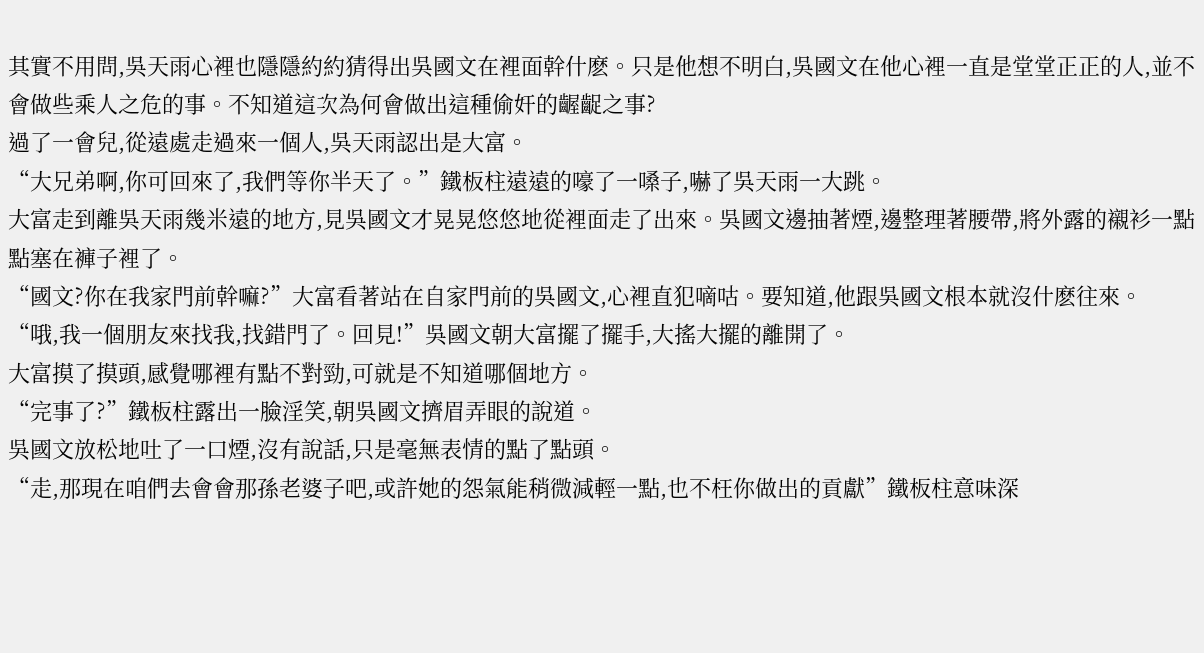其實不用問,吳天雨心裡也隱隱約約猜得出吳國文在裡面幹什麽。只是他想不明白,吳國文在他心裡一直是堂堂正正的人,並不會做些乘人之危的事。不知道這次為何會做出這種偷奸的齷齪之事?
過了一會兒,從遠處走過來一個人,吳天雨認出是大富。
“大兄弟啊,你可回來了,我們等你半天了。”鐵板柱遠遠的嚎了一嗓子,嚇了吳天雨一大跳。
大富走到離吳天雨幾米遠的地方,見吳國文才晃晃悠悠地從裡面走了出來。吳國文邊抽著煙,邊整理著腰帶,將外露的襯衫一點點塞在褲子裡了。
“國文?你在我家門前幹嘛?”大富看著站在自家門前的吳國文,心裡直犯嘀咕。要知道,他跟吳國文根本就沒什麽往來。
“哦,我一個朋友來找我,找錯門了。回見!”吳國文朝大富擺了擺手,大搖大擺的離開了。
大富摸了摸頭,感覺哪裡有點不對勁,可就是不知道哪個地方。
“完事了?”鐵板柱露出一臉淫笑,朝吳國文擠眉弄眼的說道。
吳國文放松地吐了一口煙,沒有說話,只是毫無表情的點了點頭。
“走,那現在咱們去會會那孫老婆子吧,或許她的怨氣能稍微減輕一點,也不枉你做出的貢獻”鐵板柱意味深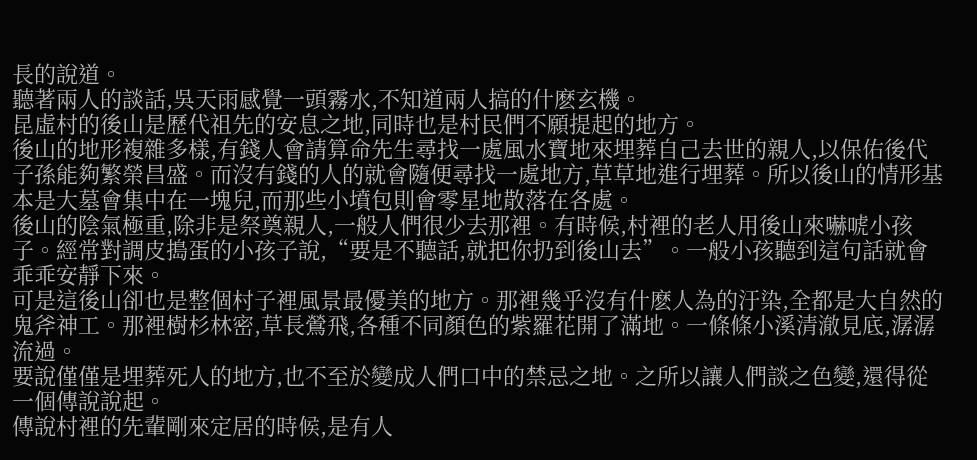長的說道。
聽著兩人的談話,吳天雨感覺一頭霧水,不知道兩人搞的什麽玄機。
昆虛村的後山是歷代祖先的安息之地,同時也是村民們不願提起的地方。
後山的地形複雜多樣,有錢人會請算命先生尋找一處風水寶地來埋葬自己去世的親人,以保佑後代子孫能夠繁榮昌盛。而沒有錢的人的就會隨便尋找一處地方,草草地進行埋葬。所以後山的情形基本是大墓會集中在一塊兒,而那些小墳包則會零星地散落在各處。
後山的陰氣極重,除非是祭奠親人,一般人們很少去那裡。有時候,村裡的老人用後山來嚇唬小孩子。經常對調皮搗蛋的小孩子說,“要是不聽話,就把你扔到後山去”。一般小孩聽到這句話就會乖乖安靜下來。
可是這後山卻也是整個村子裡風景最優美的地方。那裡幾乎沒有什麽人為的汙染,全都是大自然的鬼斧神工。那裡樹杉林密,草長鶯飛,各種不同顏色的紫羅花開了滿地。一條條小溪清澈見底,潺潺流過。
要說僅僅是埋葬死人的地方,也不至於變成人們口中的禁忌之地。之所以讓人們談之色變,還得從一個傳說說起。
傳說村裡的先輩剛來定居的時候,是有人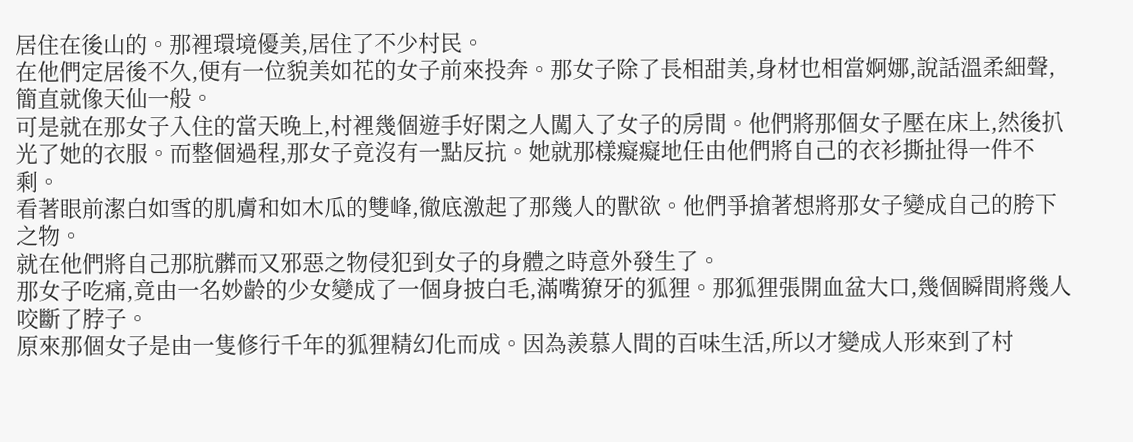居住在後山的。那裡環境優美,居住了不少村民。
在他們定居後不久,便有一位貌美如花的女子前來投奔。那女子除了長相甜美,身材也相當婀娜,說話溫柔細聲,簡直就像天仙一般。
可是就在那女子入住的當天晚上,村裡幾個遊手好閑之人闖入了女子的房間。他們將那個女子壓在床上,然後扒光了她的衣服。而整個過程,那女子竟沒有一點反抗。她就那樣癡癡地任由他們將自己的衣衫撕扯得一件不剩。
看著眼前潔白如雪的肌膚和如木瓜的雙峰,徹底激起了那幾人的獸欲。他們爭搶著想將那女子變成自己的胯下之物。
就在他們將自己那肮髒而又邪惡之物侵犯到女子的身體之時意外發生了。
那女子吃痛,竟由一名妙齡的少女變成了一個身披白毛,滿嘴獠牙的狐狸。那狐狸張開血盆大口,幾個瞬間將幾人咬斷了脖子。
原來那個女子是由一隻修行千年的狐狸精幻化而成。因為羨慕人間的百味生活,所以才變成人形來到了村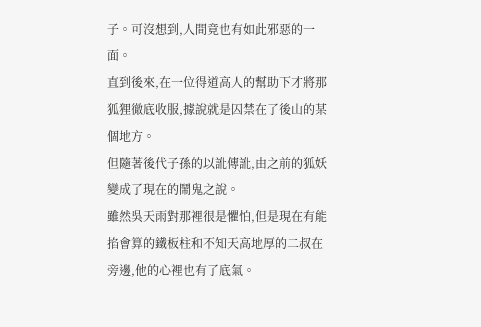子。可沒想到,人間竟也有如此邪惡的一面。
直到後來,在一位得道高人的幫助下才將那狐狸徹底收服,據說就是囚禁在了後山的某個地方。
但隨著後代子孫的以訛傳訛,由之前的狐妖變成了現在的鬧鬼之說。
雖然吳天雨對那裡很是懼怕,但是現在有能掐會算的鐵板柱和不知天高地厚的二叔在旁邊,他的心裡也有了底氣。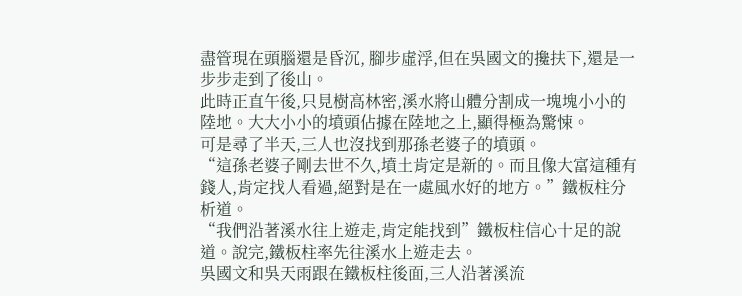盡管現在頭腦還是昏沉, 腳步虛浮,但在吳國文的攙扶下,還是一步步走到了後山。
此時正直午後,只見樹高林密,溪水將山體分割成一塊塊小小的陸地。大大小小的墳頭佔據在陸地之上,顯得極為驚悚。
可是尋了半天,三人也沒找到那孫老婆子的墳頭。
“這孫老婆子剛去世不久,墳土肯定是新的。而且像大富這種有錢人,肯定找人看過,絕對是在一處風水好的地方。”鐵板柱分析道。
“我們沿著溪水往上遊走,肯定能找到”鐵板柱信心十足的說道。說完,鐵板柱率先往溪水上遊走去。
吳國文和吳天雨跟在鐵板柱後面,三人沿著溪流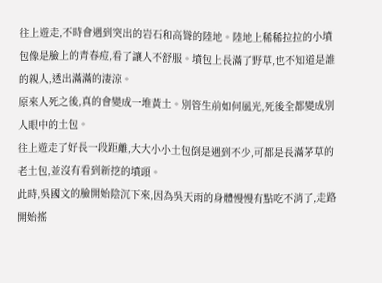往上遊走,不時會遇到突出的岩石和高聳的陸地。陸地上稀稀拉拉的小墳包像是臉上的青春痘,看了讓人不舒服。墳包上長滿了野草,也不知道是誰的親人,透出滿滿的淒涼。
原來人死之後,真的會變成一堆黃土。別管生前如何風光,死後全都變成別人眼中的土包。
往上遊走了好長一段距離,大大小小土包倒是遇到不少,可都是長滿茅草的老土包,並沒有看到新挖的墳頭。
此時,吳國文的臉開始陰沉下來,因為吳天雨的身體慢慢有點吃不消了,走路開始搖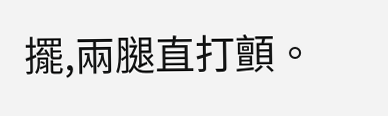擺,兩腿直打顫。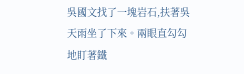吳國文找了一塊岩石,扶著吳天雨坐了下來。兩眼直勾勾地盯著鐵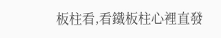板柱看,看鐵板柱心裡直發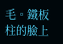毛。鐵板柱的臉上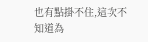也有點掛不住,這次不知道為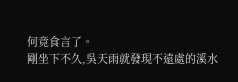何竟食言了。
剛坐下不久,吳天雨就發現不遠處的溪水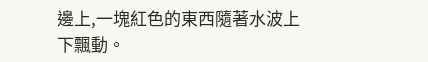邊上,一塊紅色的東西隨著水波上下飄動。